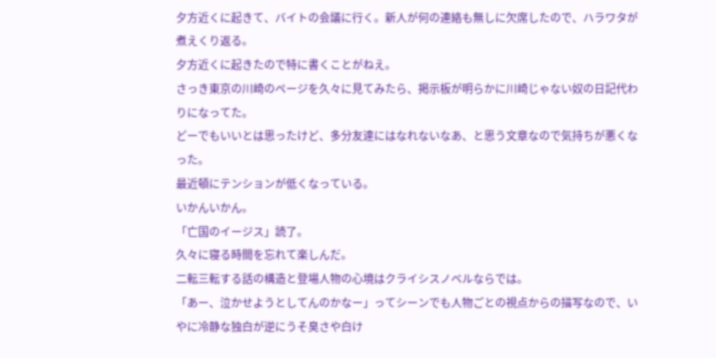夕方近くに起きて、バイトの会議に行く。新人が何の連絡も無しに欠席したので、ハラワタが煮えくり返る。
夕方近くに起きたので特に書くことがねえ。
さっき東京の川崎のページを久々に見てみたら、掲示板が明らかに川崎じゃない奴の日記代わりになってた。
どーでもいいとは思ったけど、多分友達にはなれないなあ、と思う文章なので気持ちが悪くなった。
最近頓にテンションが低くなっている。
いかんいかん。
「亡国のイージス」読了。
久々に寝る時間を忘れて楽しんだ。
二転三転する話の構造と登場人物の心境はクライシスノベルならでは。
「あー、泣かせようとしてんのかなー」ってシーンでも人物ごとの視点からの描写なので、いやに冷静な独白が逆にうそ臭さや白け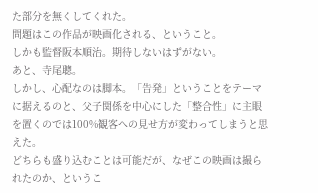た部分を無くしてくれた。
問題はこの作品が映画化される、ということ。
しかも監督阪本順治。期待しないはずがない。
あと、寺尾聰。
しかし、心配なのは脚本。「告発」ということをテーマに据えるのと、父子関係を中心にした「整合性」に主眼を置くのでは100%観客への見せ方が変わってしまうと思えた。
どちらも盛り込むことは可能だが、なぜこの映画は撮られたのか、というこ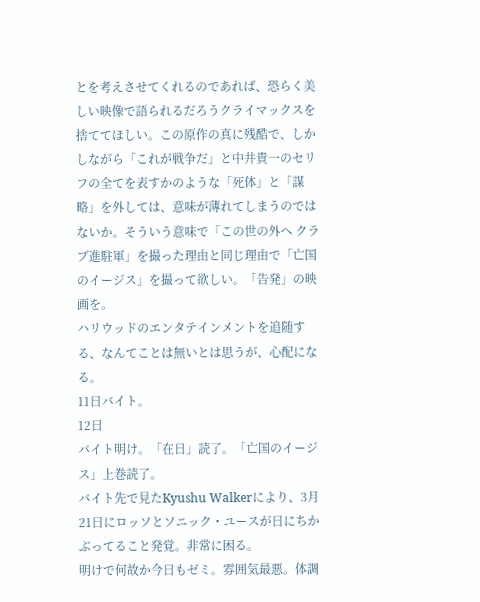とを考えさせてくれるのであれば、恐らく美しい映像で語られるだろうクライマックスを捨ててほしい。この原作の真に残酷で、しかしながら「これが戦争だ」と中井貴一のセリフの全てを表すかのような「死体」と「謀略」を外しては、意味が薄れてしまうのではないか。そういう意味で「この世の外へ クラブ進駐軍」を撮った理由と同じ理由で「亡国のイージス」を撮って欲しい。「告発」の映画を。
ハリウッドのエンタテインメントを追随する、なんてことは無いとは思うが、心配になる。
11日バイト。
12日
バイト明け。「在日」読了。「亡国のイージス」上巻読了。
バイト先で見たKyushu Walkerにより、3月21日にロッソとソニック・ユースが日にちかぶってること発覚。非常に困る。
明けで何故か今日もゼミ。雰囲気最悪。体調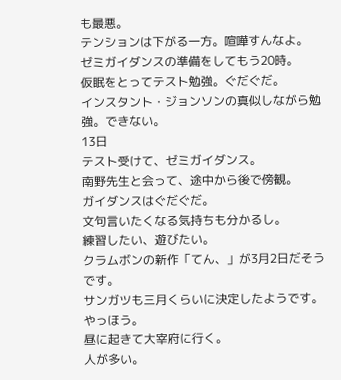も最悪。
テンションは下がる一方。喧嘩すんなよ。
ゼミガイダンスの準備をしてもう20時。
仮眠をとってテスト勉強。ぐだぐだ。
インスタント・ジョンソンの真似しながら勉強。できない。
13日
テスト受けて、ゼミガイダンス。
南野先生と会って、途中から後で傍観。
ガイダンスはぐだぐだ。
文句言いたくなる気持ちも分かるし。
練習したい、遊びたい。
クラムボンの新作「てん、」が3月2日だそうです。
サンガツも三月くらいに決定したようです。
やっほう。
昼に起きて大宰府に行く。
人が多い。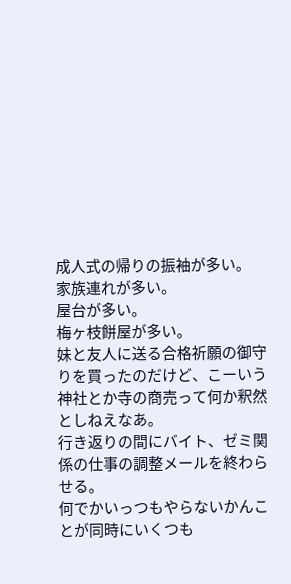成人式の帰りの振袖が多い。
家族連れが多い。
屋台が多い。
梅ヶ枝餅屋が多い。
妹と友人に送る合格祈願の御守りを買ったのだけど、こーいう神社とか寺の商売って何か釈然としねえなあ。
行き返りの間にバイト、ゼミ関係の仕事の調整メールを終わらせる。
何でかいっつもやらないかんことが同時にいくつも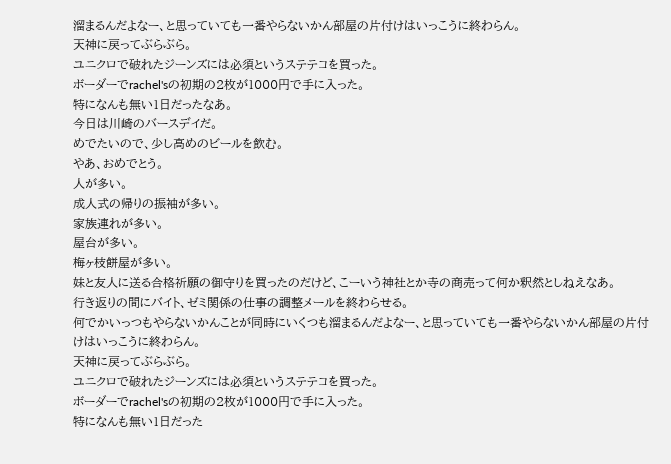溜まるんだよなー、と思っていても一番やらないかん部屋の片付けはいっこうに終わらん。
天神に戻ってぶらぶら。
ユニクロで破れたジーンズには必須というステテコを買った。
ボーダーでrachel'sの初期の2枚が1000円で手に入った。
特になんも無い1日だったなあ。
今日は川崎のバースデイだ。
めでたいので、少し高めのビールを飲む。
やあ、おめでとう。
人が多い。
成人式の帰りの振袖が多い。
家族連れが多い。
屋台が多い。
梅ヶ枝餅屋が多い。
妹と友人に送る合格祈願の御守りを買ったのだけど、こーいう神社とか寺の商売って何か釈然としねえなあ。
行き返りの間にバイト、ゼミ関係の仕事の調整メールを終わらせる。
何でかいっつもやらないかんことが同時にいくつも溜まるんだよなー、と思っていても一番やらないかん部屋の片付けはいっこうに終わらん。
天神に戻ってぶらぶら。
ユニクロで破れたジーンズには必須というステテコを買った。
ボーダーでrachel'sの初期の2枚が1000円で手に入った。
特になんも無い1日だった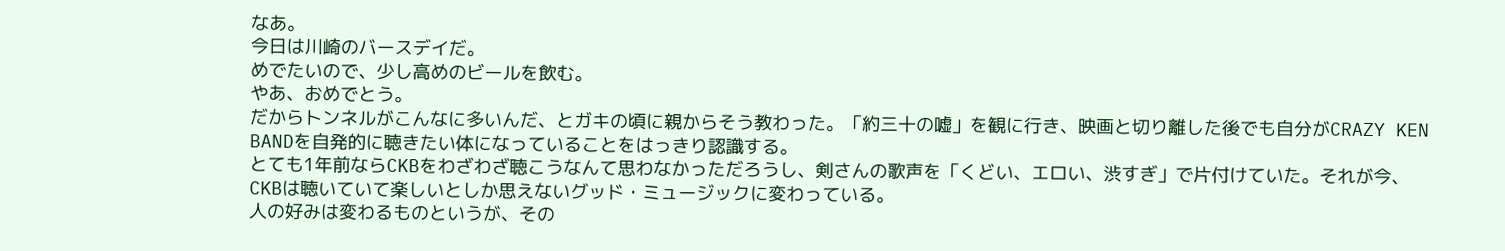なあ。
今日は川崎のバースデイだ。
めでたいので、少し高めのビールを飲む。
やあ、おめでとう。
だからトンネルがこんなに多いんだ、とガキの頃に親からそう教わった。「約三十の嘘」を観に行き、映画と切り離した後でも自分がCRAZY KEN BANDを自発的に聴きたい体になっていることをはっきり認識する。
とても1年前ならCKBをわざわざ聴こうなんて思わなかっただろうし、剣さんの歌声を「くどい、エロい、渋すぎ」で片付けていた。それが今、CKBは聴いていて楽しいとしか思えないグッド・ミュージックに変わっている。
人の好みは変わるものというが、その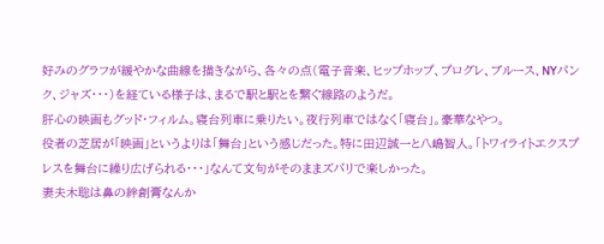好みのグラフが緩やかな曲線を描きながら、各々の点(電子音楽、ヒップホップ、プログレ、ブルース、NYパンク、ジャズ・・・)を経ている様子は、まるで駅と駅とを繋ぐ線路のようだ。
肝心の映画もグッド・フィルム。寝台列車に乗りたい。夜行列車ではなく「寝台」。豪華なやつ。
役者の芝居が「映画」というよりは「舞台」という感じだった。特に田辺誠一と八嶋智人。「トワイライトエクスプレスを舞台に繰り広げられる・・・」なんて文句がそのままズバリで楽しかった。
妻夫木聡は鼻の絆創膏なんか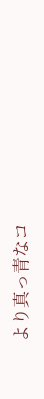より真っ青なコ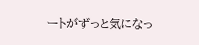ートがずっと気になっ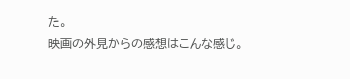た。
映画の外見からの感想はこんな感じ。